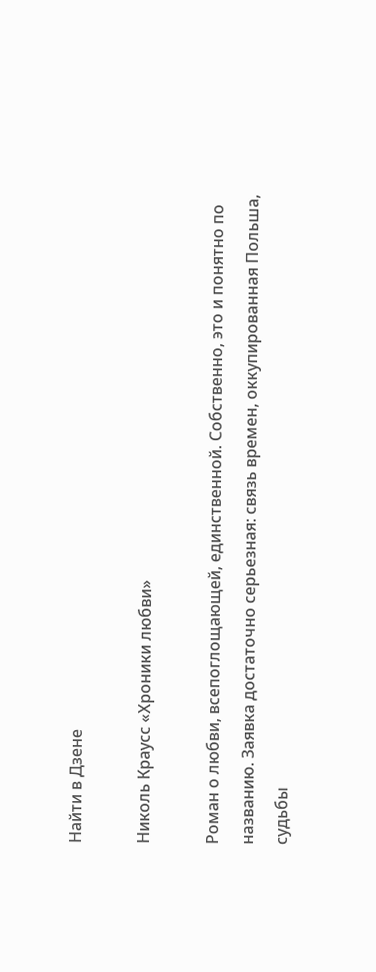Найти в Дзене

Николь Краусс «Хроники любви»

Роман о любви, всепоглощающей, единственной. Собственно, это и понятно по названию. Заявка достаточно серьезная: связь времен, оккупированная Польша, судьбы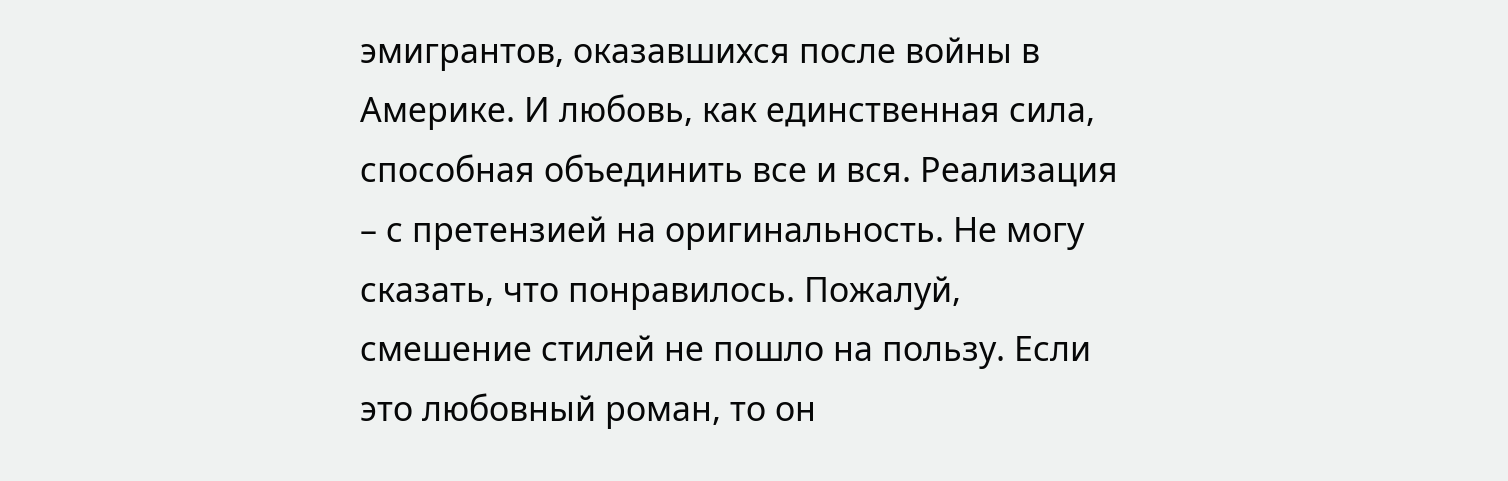эмигрантов, оказавшихся после войны в Америке. И любовь, как единственная сила, способная объединить все и вся. Реализация – с претензией на оригинальность. Не могу сказать, что понравилось. Пожалуй, смешение стилей не пошло на пользу. Если это любовный роман, то он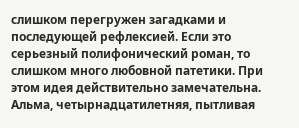слишком перегружен загадками и последующей рефлексией. Если это серьезный полифонический роман, то слишком много любовной патетики. При этом идея действительно замечательна. Альма, четырнадцатилетняя, пытливая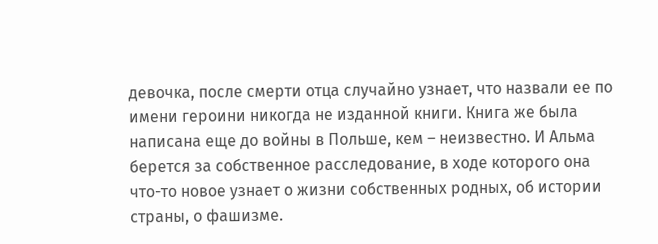девочка, после смерти отца случайно узнает, что назвали ее по имени героини никогда не изданной книги. Книга же была написана еще до войны в Польше, кем – неизвестно. И Альма берется за собственное расследование, в ходе которого она что-то новое узнает о жизни собственных родных, об истории страны, о фашизме.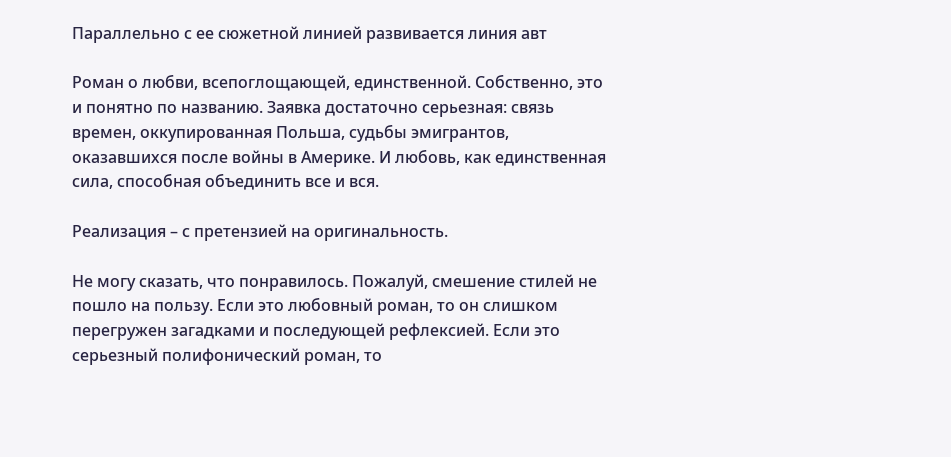Параллельно с ее сюжетной линией развивается линия авт

Роман о любви, всепоглощающей, единственной. Собственно, это и понятно по названию. Заявка достаточно серьезная: связь времен, оккупированная Польша, судьбы эмигрантов, оказавшихся после войны в Америке. И любовь, как единственная сила, способная объединить все и вся.

Реализация – с претензией на оригинальность.

Не могу сказать, что понравилось. Пожалуй, смешение стилей не пошло на пользу. Если это любовный роман, то он слишком перегружен загадками и последующей рефлексией. Если это серьезный полифонический роман, то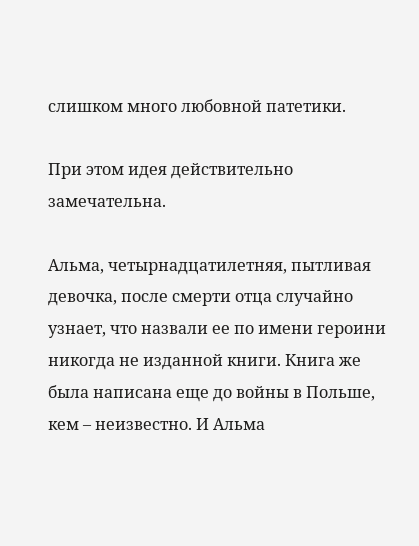слишком много любовной патетики.

При этом идея действительно замечательна.

Альма, четырнадцатилетняя, пытливая девочка, после смерти отца случайно узнает, что назвали ее по имени героини никогда не изданной книги. Книга же была написана еще до войны в Польше, кем – неизвестно. И Альма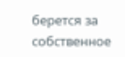берется за собственное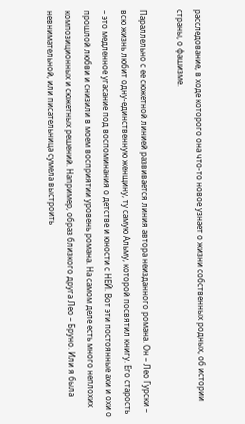расследование, в ходе которого она что-то новое узнает о жизни собственных родных, об истории страны, о фашизме.

Параллельно с ее сюжетной линией развивается линия автора неизданного романа. Он – Лео Гурски – всю жизнь любит одну-единственную женщину, ту самую Альму, которой посвятил книгу. Его старость – это медленное угасание под воспоминания о детстве и юности с НЕЙ. Вот эти постоянные ахи и охи о прошлой любви и снизили в моем восприятии уровень романа. На самом деле есть много неплохих композиционных и сюжетных решений. Например, образ близкого друга Лео – Бруно. Или я была невнимательной, или писательница сумела выстроить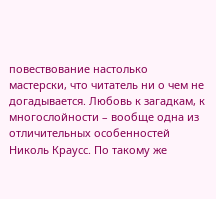повествование настолько мастерски, что читатель ни о чем не догадывается. Любовь к загадкам, к многослойности – вообще одна из отличительных особенностей Николь Краусс. По такому же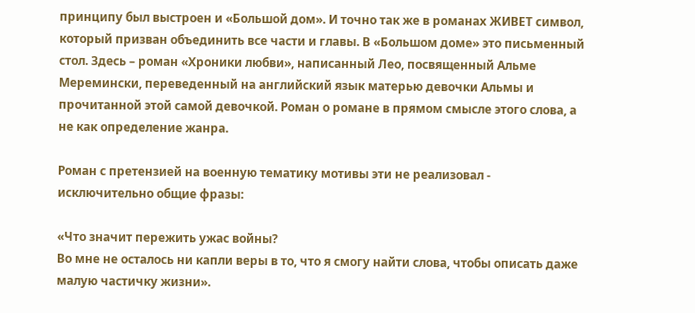принципу был выстроен и «Большой дом». И точно так же в романах ЖИВЕТ символ, который призван объединить все части и главы. В «Большом доме» это письменный стол. Здесь – роман «Хроники любви», написанный Лео, посвященный Альме Меремински, переведенный на английский язык матерью девочки Альмы и прочитанной этой самой девочкой. Роман о романе в прямом смысле этого слова, а не как определение жанра.

Роман с претензией на военную тематику мотивы эти не реализовал - исключительно общие фразы:

«Что значит пережить ужас войны?
Во мне не осталось ни капли веры в то, что я смогу найти слова, чтобы описать даже малую частичку жизни».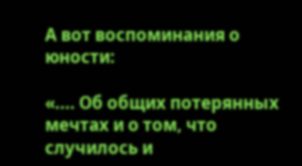А вот воспоминания о юности:

«.... Об общих потерянных мечтах и о том, что случилось и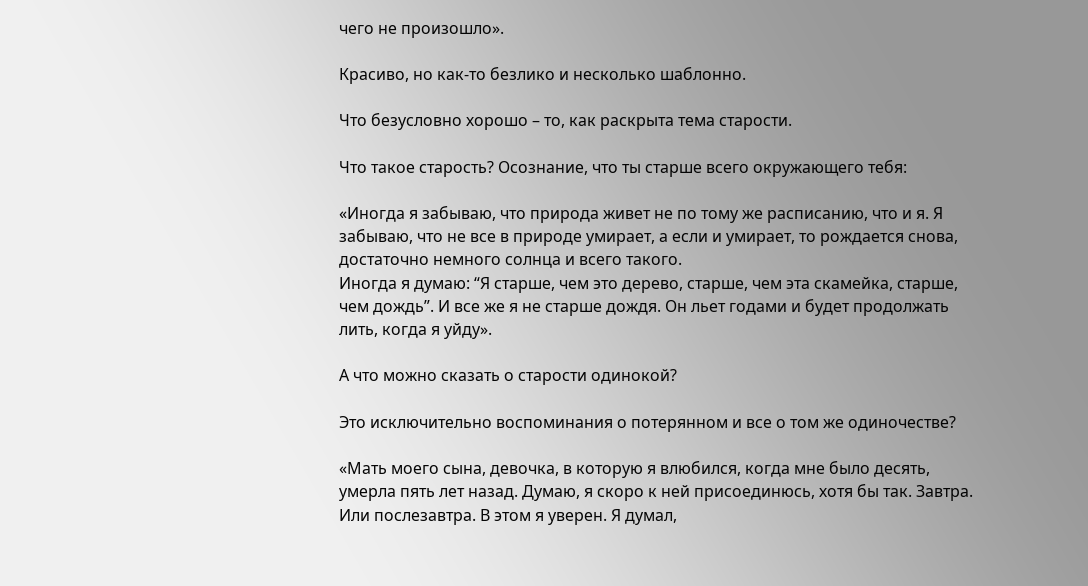чего не произошло».

Красиво, но как-то безлико и несколько шаблонно.

Что безусловно хорошо – то, как раскрыта тема старости.

Что такое старость? Осознание, что ты старше всего окружающего тебя:

«Иногда я забываю, что природа живет не по тому же расписанию, что и я. Я забываю, что не все в природе умирает, а если и умирает, то рождается снова, достаточно немного солнца и всего такого.
Иногда я думаю: “Я старше, чем это дерево, старше, чем эта скамейка, старше, чем дождь”. И все же я не старше дождя. Он льет годами и будет продолжать лить, когда я уйду».

А что можно сказать о старости одинокой?

Это исключительно воспоминания о потерянном и все о том же одиночестве?

«Мать моего сына, девочка, в которую я влюбился, когда мне было десять, умерла пять лет назад. Думаю, я скоро к ней присоединюсь, хотя бы так. Завтра. Или послезавтра. В этом я уверен. Я думал,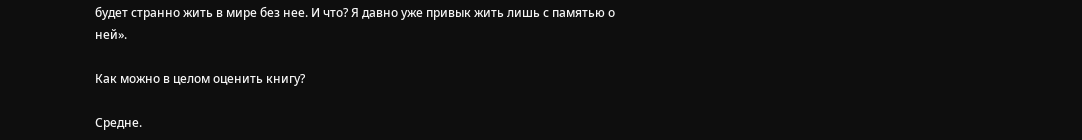будет странно жить в мире без нее. И что? Я давно уже привык жить лишь с памятью о ней».

Как можно в целом оценить книгу?

Средне.